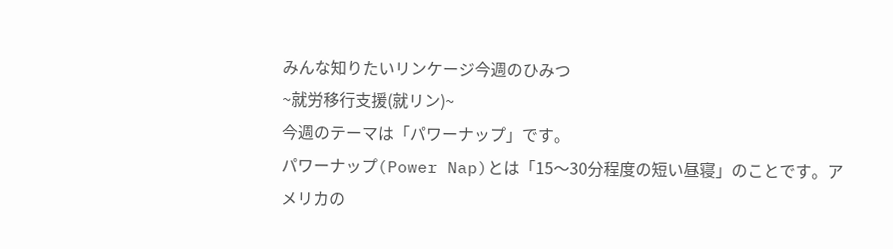みんな知りたいリンケージ今週のひみつ
~就労移行支援(就リン)~
今週のテーマは「パワーナップ」です。
パワーナップ(Power Nap)とは「15〜30分程度の短い昼寝」のことです。アメリカの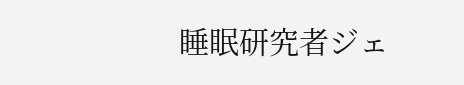睡眠研究者ジェ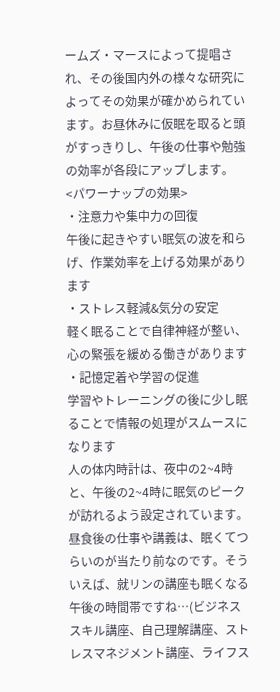ームズ・マースによって提唱され、その後国内外の様々な研究によってその効果が確かめられています。お昼休みに仮眠を取ると頭がすっきりし、午後の仕事や勉強の効率が各段にアップします。
<パワーナップの効果>
・注意力や集中力の回復
午後に起きやすい眠気の波を和らげ、作業効率を上げる効果があります
・ストレス軽減&気分の安定
軽く眠ることで自律神経が整い、心の緊張を緩める働きがあります
・記憶定着や学習の促進
学習やトレーニングの後に少し眠ることで情報の処理がスムースになります
人の体内時計は、夜中の2~4時と、午後の2~4時に眠気のピークが訪れるよう設定されています。昼食後の仕事や講義は、眠くてつらいのが当たり前なのです。そういえば、就リンの講座も眠くなる午後の時間帯ですね…(ビジネススキル講座、自己理解講座、ストレスマネジメント講座、ライフス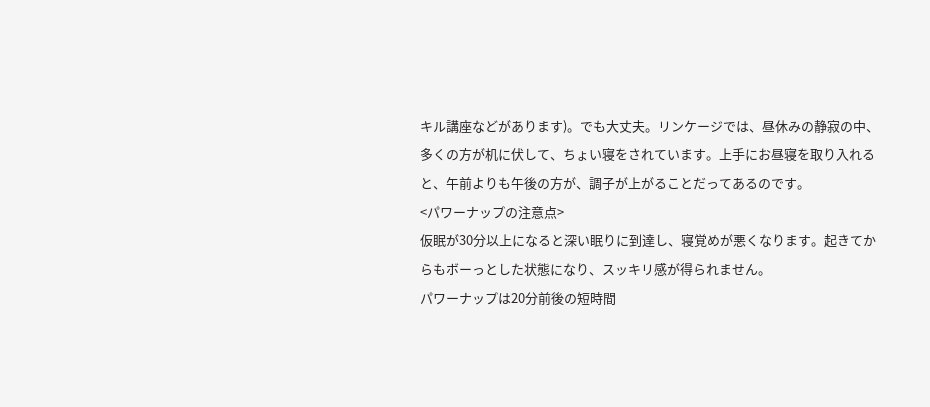キル講座などがあります)。でも大丈夫。リンケージでは、昼休みの静寂の中、多くの方が机に伏して、ちょい寝をされています。上手にお昼寝を取り入れると、午前よりも午後の方が、調子が上がることだってあるのです。
<パワーナップの注意点>
仮眠が30分以上になると深い眠りに到達し、寝覚めが悪くなります。起きてからもボーっとした状態になり、スッキリ感が得られません。
パワーナップは20分前後の短時間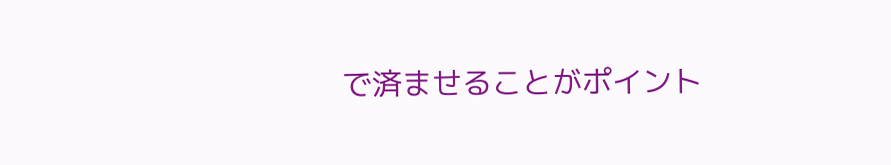で済ませることがポイント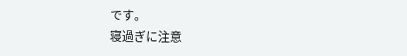です。
寝過ぎに注意